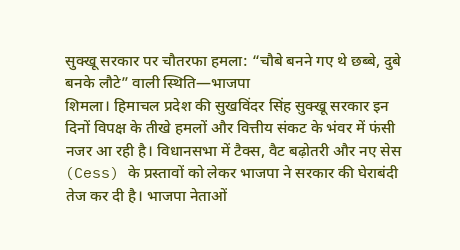सुक्खू सरकार पर चौतरफा हमला: “चौबे बनने गए थे छब्बे, दुबे बनके लौटे” वाली स्थिति—भाजपा
शिमला। हिमाचल प्रदेश की सुखविंदर सिंह सुक्खू सरकार इन दिनों विपक्ष के तीखे हमलों और वित्तीय संकट के भंवर में फंसी नजर आ रही है। विधानसभा में टैक्स, वैट बढ़ोतरी और नए सेस (Cess) के प्रस्तावों को लेकर भाजपा ने सरकार की घेराबंदी तेज कर दी है। भाजपा नेताओं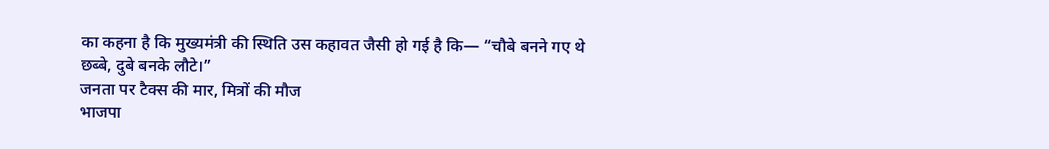का कहना है कि मुख्यमंत्री की स्थिति उस कहावत जैसी हो गई है कि— “चौबे बनने गए थे छब्बे, दुबे बनके लौटे।”
जनता पर टैक्स की मार, मित्रों की मौज
भाजपा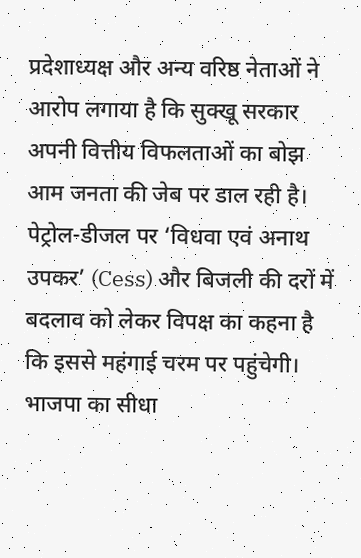प्रदेशाध्यक्ष और अन्य वरिष्ठ नेताओं ने आरोप लगाया है कि सुक्खू सरकार अपनी वित्तीय विफलताओं का बोझ आम जनता की जेब पर डाल रही है। पेट्रोल-डीजल पर ‘विधवा एवं अनाथ उपकर’ (Cess) और बिजली की दरों में बदलाव को लेकर विपक्ष का कहना है कि इससे महंगाई चरम पर पहुंचेगी। भाजपा का सीधा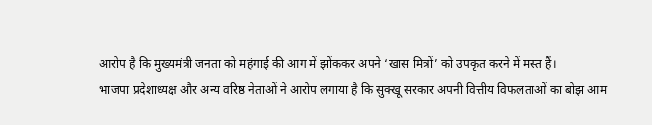आरोप है कि मुख्यमंत्री जनता को महंगाई की आग में झोंककर अपने ‘खास मित्रों’ को उपकृत करने में मस्त हैं।
भाजपा प्रदेशाध्यक्ष और अन्य वरिष्ठ नेताओं ने आरोप लगाया है कि सुक्खू सरकार अपनी वित्तीय विफलताओं का बोझ आम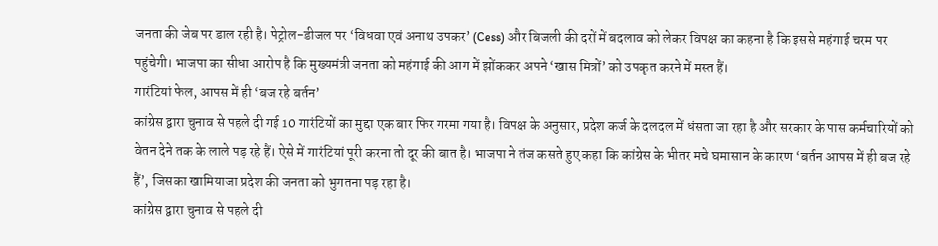जनता की जेब पर डाल रही है। पेट्रोल-डीजल पर ‘विधवा एवं अनाथ उपकर’ (Cess) और बिजली की दरों में बदलाव को लेकर विपक्ष का कहना है कि इससे महंगाई चरम पर पहुंचेगी। भाजपा का सीधा आरोप है कि मुख्यमंत्री जनता को महंगाई की आग में झोंककर अपने ‘खास मित्रों’ को उपकृत करने में मस्त हैं।
गारंटियां फेल, आपस में ही ‘बज रहे बर्तन’
कांग्रेस द्वारा चुनाव से पहले दी गई 10 गारंटियों का मुद्दा एक बार फिर गरमा गया है। विपक्ष के अनुसार, प्रदेश कर्ज के दलदल में धंसता जा रहा है और सरकार के पास कर्मचारियों को वेतन देने तक के लाले पड़ रहे हैं। ऐसे में गारंटियां पूरी करना तो दूर की बात है। भाजपा ने तंज कसते हुए कहा कि कांग्रेस के भीतर मचे घमासान के कारण ‘बर्तन आपस में ही बज रहे हैं’, जिसका खामियाजा प्रदेश की जनता को भुगतना पड़ रहा है।
कांग्रेस द्वारा चुनाव से पहले दी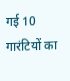गई 10 गारंटियों का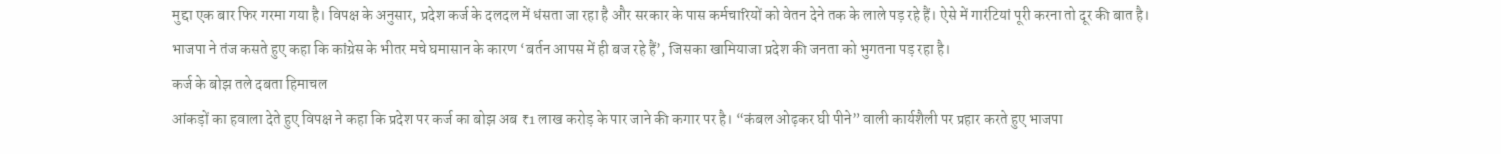मुद्दा एक बार फिर गरमा गया है। विपक्ष के अनुसार, प्रदेश कर्ज के दलदल में धंसता जा रहा है और सरकार के पास कर्मचारियों को वेतन देने तक के लाले पड़ रहे हैं। ऐसे में गारंटियां पूरी करना तो दूर की बात है। भाजपा ने तंज कसते हुए कहा कि कांग्रेस के भीतर मचे घमासान के कारण ‘बर्तन आपस में ही बज रहे हैं’, जिसका खामियाजा प्रदेश की जनता को भुगतना पड़ रहा है।
कर्ज के बोझ तले दबता हिमाचल
आंकड़ों का हवाला देते हुए विपक्ष ने कहा कि प्रदेश पर कर्ज का बोझ अब ₹1 लाख करोड़ के पार जाने की कगार पर है। “कंबल ओढ़कर घी पीने” वाली कार्यशैली पर प्रहार करते हुए भाजपा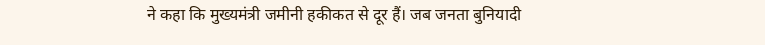ने कहा कि मुख्यमंत्री जमीनी हकीकत से दूर हैं। जब जनता बुनियादी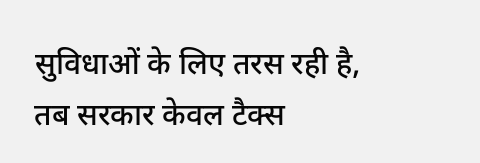सुविधाओं के लिए तरस रही है, तब सरकार केवल टैक्स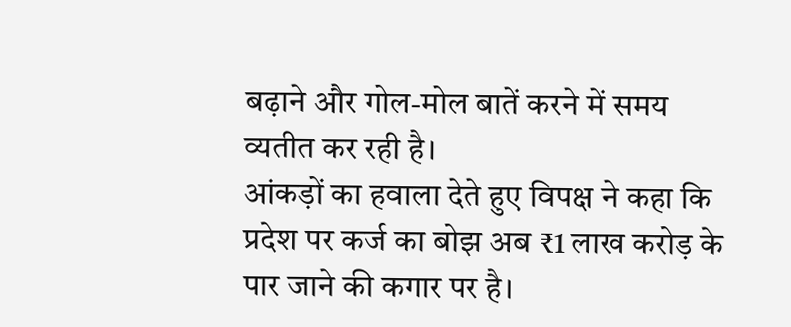बढ़ाने और गोल-मोल बातें करने में समय व्यतीत कर रही है।
आंकड़ों का हवाला देते हुए विपक्ष ने कहा कि प्रदेश पर कर्ज का बोझ अब ₹1 लाख करोड़ के पार जाने की कगार पर है।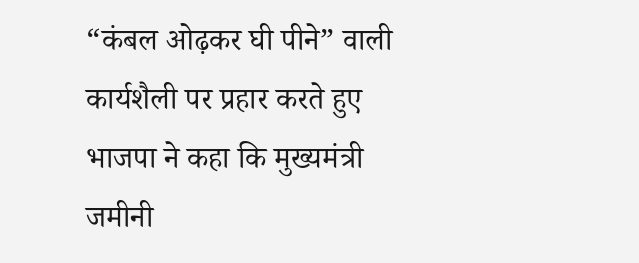“कंबल ओढ़कर घी पीने” वाली कार्यशैली पर प्रहार करते हुए भाजपा ने कहा कि मुख्यमंत्री जमीनी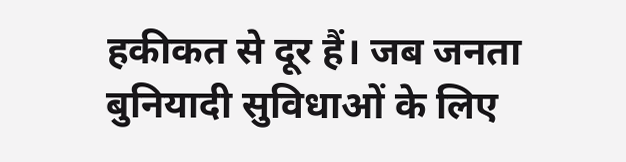हकीकत से दूर हैं। जब जनता बुनियादी सुविधाओं के लिए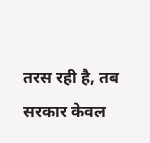तरस रही है, तब सरकार केवल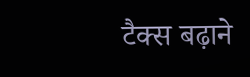टैक्स बढ़ाने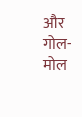और गोल-मोल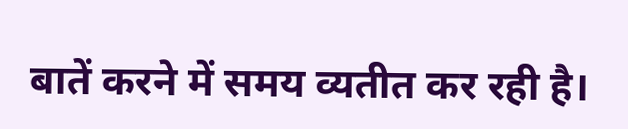बातें करने में समय व्यतीत कर रही है।